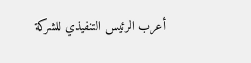أعرب الرئيس التنفيذي للشركة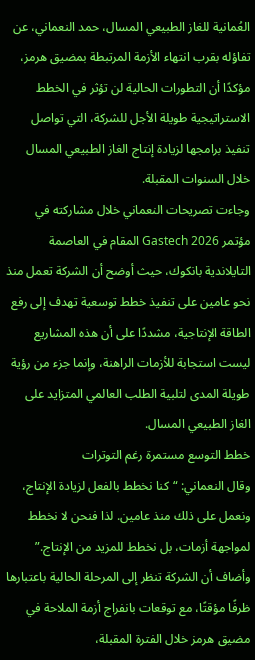العُمانية للغاز الطبيعي المسال، حمد النعماني، عن تفاؤله بقرب انتهاء الأزمة المرتبطة بمضيق هرمز، مؤكدًا أن التطورات الحالية لن تؤثر في الخطط الاستراتيجية طويلة الأجل للشركة، التي تواصل تنفيذ برامجها لزيادة إنتاج الغاز الطبيعي المسال خلال السنوات المقبلة.
وجاءت تصريحات النعماني خلال مشاركته في مؤتمر Gastech 2026 المقام في العاصمة التايلاندية بانكوك، حيث أوضح أن الشركة تعمل منذ نحو عامين على تنفيذ خطط توسعية تهدف إلى رفع الطاقة الإنتاجية، مشددًا على أن هذه المشاريع ليست استجابة للأزمات الراهنة، وإنما جزء من رؤية طويلة المدى لتلبية الطلب العالمي المتزايد على الغاز الطبيعي المسال.
خطط التوسع مستمرة رغم التوترات
وقال النعماني: “كنا نخطط بالفعل لزيادة الإنتاج، ونعمل على ذلك منذ عامين. لذا فنحن لا نخطط لمواجهة أزمات، بل نخطط للمزيد من الإنتاج.” وأضاف أن الشركة تنظر إلى المرحلة الحالية باعتبارها ظرفًا مؤقتًا، مع توقعات بانفراج أزمة الملاحة في مضيق هرمز خلال الفترة المقبلة،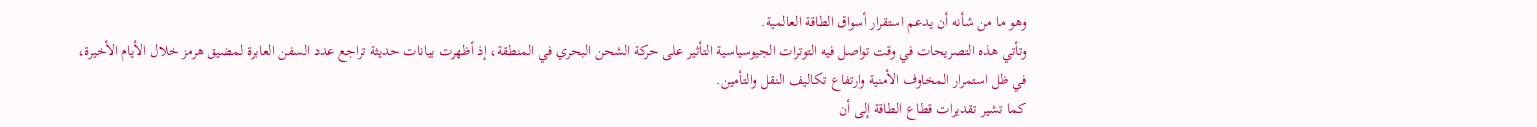وهو ما من شأنه أن يدعم استقرار أسواق الطاقة العالمية.
وتأتي هذه التصريحات في وقت تواصل فيه التوترات الجيوسياسية التأثير على حركة الشحن البحري في المنطقة، إذ أظهرت بيانات حديثة تراجع عدد السفن العابرة لمضيق هرمز خلال الأيام الأخيرة، في ظل استمرار المخاوف الأمنية وارتفاع تكاليف النقل والتأمين.
كما تشير تقديرات قطاع الطاقة إلى أن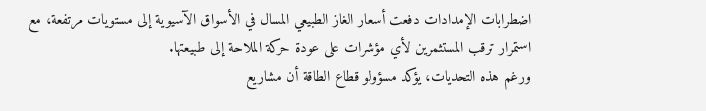اضطرابات الإمدادات دفعت أسعار الغاز الطبيعي المسال في الأسواق الآسيوية إلى مستويات مرتفعة، مع استمرار ترقب المستثمرين لأي مؤشرات على عودة حركة الملاحة إلى طبيعتها.
ورغم هذه التحديات، يؤكد مسؤولو قطاع الطاقة أن مشاريع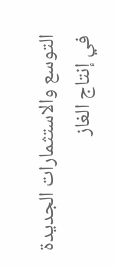التوسع والاستثمارات الجديدة في إنتاج الغاز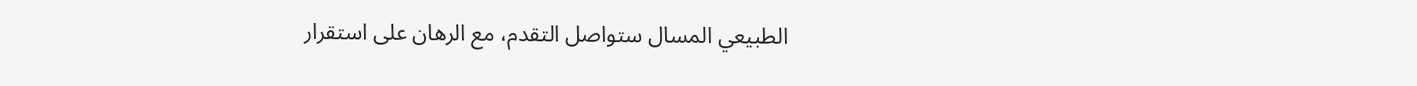الطبيعي المسال ستواصل التقدم، مع الرهان على استقرار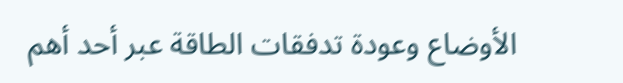الأوضاع وعودة تدفقات الطاقة عبر أحد أهم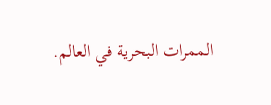الممرات البحرية في العالم.